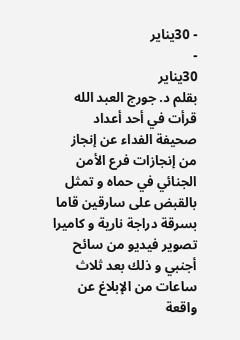- 30يناير
-
30يناير
بقلم د. جورج العبد الله
قرأت في أحد أعداد صحيفة الفداء عن إنجاز من إنجازات فرع الأمن الجنائي في حماه و تمثل بالقبض على سارقين قاما بسرقة دراجة نارية و كاميرا تصوير فيديو من سائح أجنبي و ذلك بعد ثلاث ساعات من الإبلاغ عن واقعة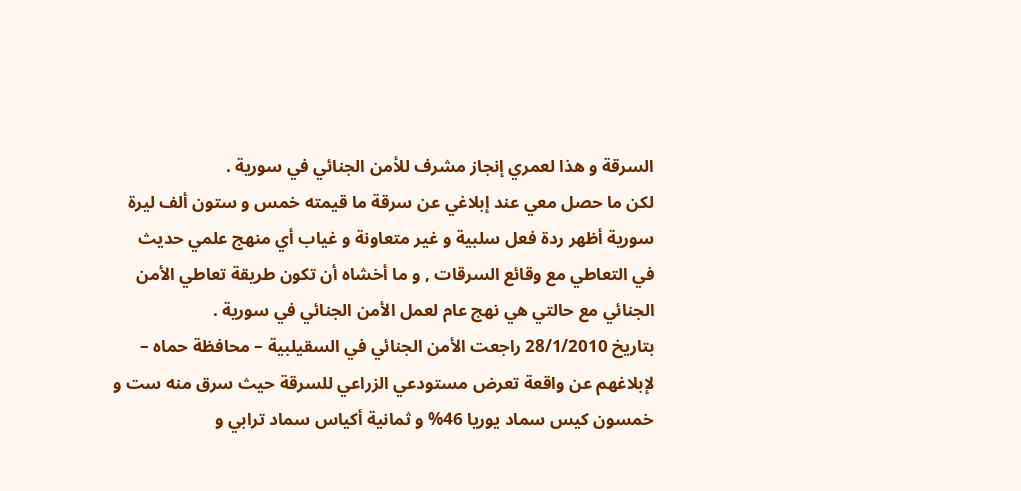السرقة و هذا لعمري إنجاز مشرف للأمن الجنائي في سورية .
لكن ما حصل معي عند إبلاغي عن سرقة ما قيمته خمس و ستون ألف ليرة سورية أظهر ردة فعل سلبية و غير متعاونة و غياب أي منهج علمي حديث في التعاطي مع وقائع السرقات , و ما أخشاه أن تكون طريقة تعاطي الأمن الجنائي مع حالتي هي نهج عام لعمل الأمن الجنائي في سورية .
بتاريخ 28/1/2010 راجعت الأمن الجنائي في السقيلبية – محافظة حماه – لإبلاغهم عن واقعة تعرض مستودعي الزراعي للسرقة حيث سرق منه ست و خمسون كيس سماد يوريا 46% و ثمانية أكياس سماد ترابي و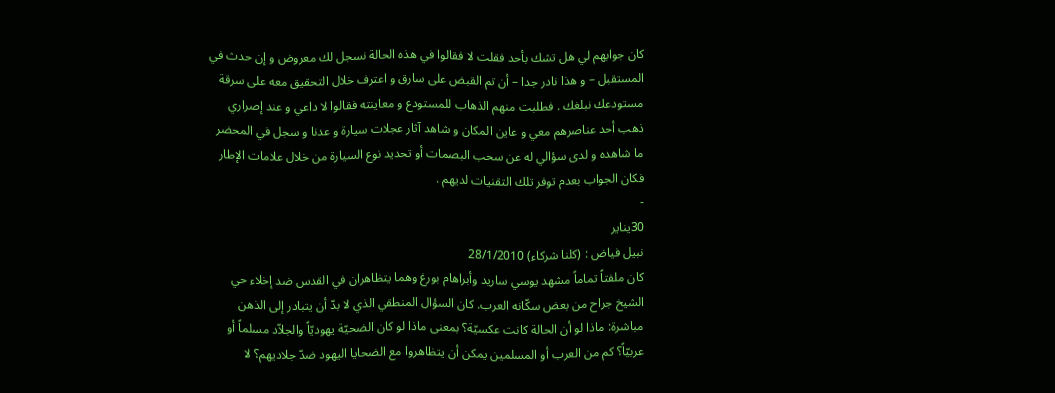كان جوابهم لي هل تشك بأحد فقلت لا فقالوا في هذه الحالة نسجل لك معروض و إن حدث في المستقبل – و هذا نادر جدا – أن تم القبض على سارق و اعترف خلال التحقيق معه على سرقة مستودعك نبلغك . فطلبت منهم الذهاب للمستودع و معاينته فقالوا لا داعي و عند إصراري ذهب أحد عناصرهم معي و عاين المكان و شاهد آثار عجلات سيارة و عدنا و سجل في المحضر ما شاهده و لدى سؤالي له عن سحب البصمات أو تحديد نوع السيارة من خلال علامات الإطار فكان الجواب بعدم توفر تلك التقنيات لديهم .
-
30يناير
نبيل فياض : (كلنا شركاء) 28/1/2010
كان ملفتاً تماماً مشهد يوسي ساريد وأبراهام بورغ وهما يتظاهران في القدس ضد إخلاء حي الشيخ جراح من بعض سكّانه العرب. كان السؤال المنطقي الذي لا بدّ أن يتبادر إلى الذهن مباشرة: ماذا لو أن الحالة كانت عكسيّة؟ بمعنى ماذا لو كان الضحيّة يهوديّاً والجلاّد مسلماً أو عربيّاً؟ كم من العرب أو المسلمين يمكن أن يتظاهروا مع الضحايا اليهود ضدّ جلاديهم؟ لا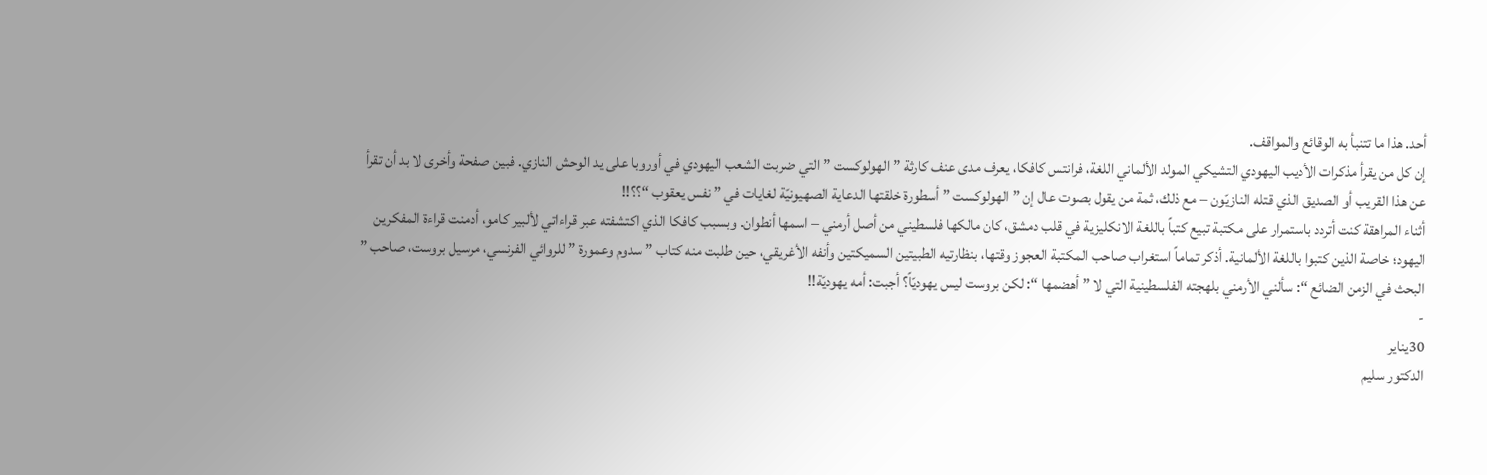أحد. هذا ما تتنبأ به الوقائع والمواقف.
إن كل من يقرأ مذكرات الأديب اليهودي التشيكي المولد الألماني اللغة، فرانتس كافكا، يعرف مدى عنف كارثة ” الهولوكست ” التي ضربت الشعب اليهودي في أوروبا على يد الوحش النازي. فبين صفحة وأخرى لا بد أن تقرأ عن هذا القريب أو الصديق الذي قتله النازيّون – مع ذلك، ثمة من يقول بصوت عال إن ” الهولوكست ” أسطورة خلقتها الدعاية الصهيونيّة لغايات في ” نفس يعقوب “؟؟!!
أثناء المراهقة كنت أتردد باستمرار على مكتبة تبيع كتباً باللغة الانكليزية في قلب دمشق، كان مالكها فلسطيني من أصل أرمني – اسمها أنطوان. وبسبب كافكا الذي اكتشفته عبر قراءاتي لألبير كامو، أدمنت قراءة المفكرين اليهود؛ خاصة الذين كتبوا باللغة الألمانية. أذكر تماماً استغراب صاحب المكتبة العجوز وقتها، بنظارتيه الطبيتين السميكتين وأنفه الأغريقي، حين طلبت منه كتاب ” سدوم وعمورة ” للروائي الفرنسي، مرسيل بروست، صاحب ” البحث في الزمن الضائع “: سألني الأرمني بلهجته الفلسطينية التي لا ” أهضمها “: لكن بروست ليس يهوديّاً؟ أجبت: أمه يهوديّة!!
-
30يناير
الدكتور سليم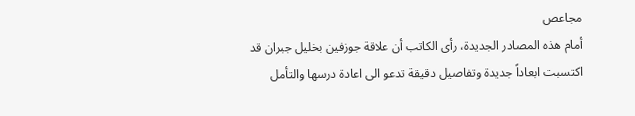مجاعص
أمام هذه المصادر الجديدة، رأى الكاتب أن علاقة جوزفين بخليل جبران قد اكتسبت ابعاداً جديدة وتفاصيل دقيقة تدعو الى اعادة درسها والتأمل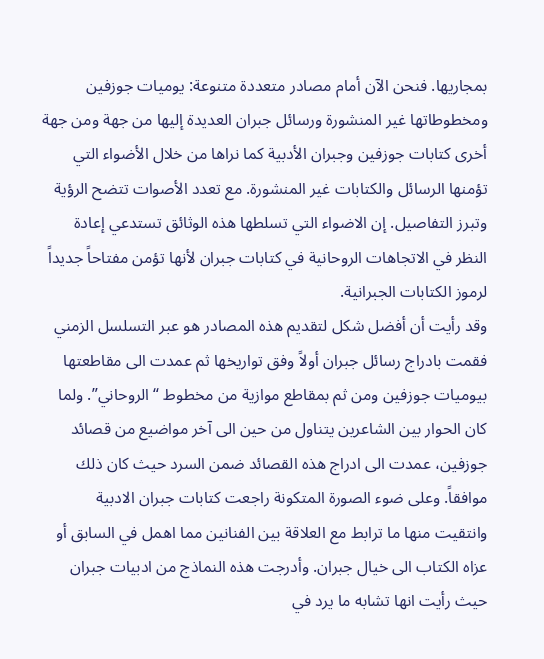بمجاريها. فنحن الآن أمام مصادر متعددة متنوعة: يوميات جوزفين ومخطوطاتها غير المنشورة ورسائل جبران العديدة إليها من جهة ومن جهة أخرى كتابات جوزفين وجبران الأدبية كما نراها من خلال الأضواء التي تؤمنها الرسائل والكتابات غير المنشورة. مع تعدد الأصوات تتضح الرؤية وتبرز التفاصيل. إن الاضواء التي تسلطها هذه الوثائق تستدعي إعادة النظر في الاتجاهات الروحانية في كتابات جبران لأنها تؤمن مفتاحاً جديداً لرموز الكتابات الجبرانية.
وقد رأيت أن أفضل شكل لتقديم هذه المصادر هو عبر التسلسل الزمني فقمت بادراج رسائل جبران أولاً وفق تواريخها ثم عمدت الى مقاطعتها بيوميات جوزفين ومن ثم بمقاطع موازية من مخطوط “الروحاني”. ولما كان الحوار بين الشاعرين يتناول من حين الى آخر مواضيع من قصائد جوزفين، عمدت الى ادراج هذه القصائد ضمن السرد حيث كان ذلك موافقاً. وعلى ضوء الصورة المتكونة راجعت كتابات جبران الادبية وانتقيت منها ما ترابط مع العلاقة بين الفنانين مما اهمل في السابق أو عزاه الكتاب الى خيال جبران. وأدرجت هذه النماذج من ادبيات جبران حيث رأيت انها تشابه ما يرد في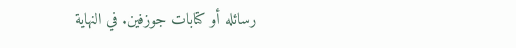رسائله أو كتابات جوزفين. في النهاية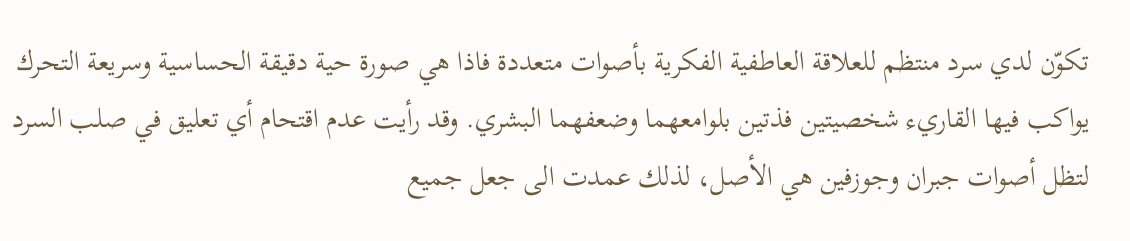تكوّن لدي سرد منتظم للعلاقة العاطفية الفكرية بأصوات متعددة فاذا هي صورة حية دقيقة الحساسية وسريعة التحرك يواكب فيها القاريء شخصيتين فذتين بلوامعهما وضعفهما البشري. وقد رأيت عدم اقتحام أي تعليق في صلب السرد لتظل أصوات جبران وجوزفين هي الأصل، لذلك عمدت الى جعل جميع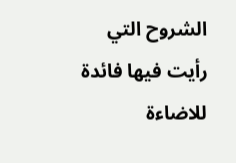الشروح التي رأيت فيها فائدة للاضاءة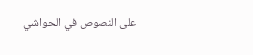على النصوص في الحواشي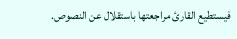فيستطيع القارئ مراجعتها باستقلال عن النصوص.